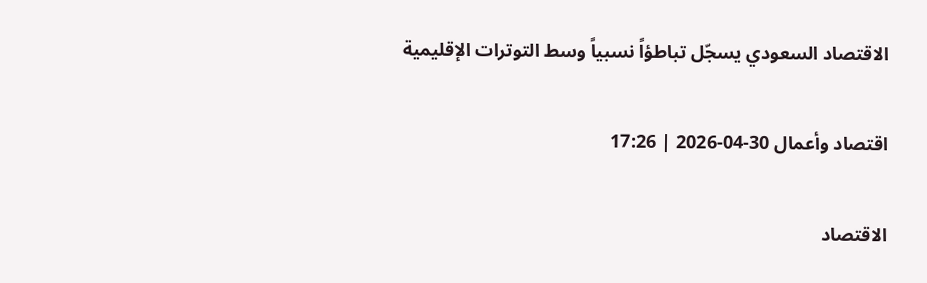الاقتصاد السعودي يسجّل تباطؤاً نسبياً وسط التوترات الإقليمية

اقتصاد وأعمال 30-04-2026 | 17:26

الاقتصاد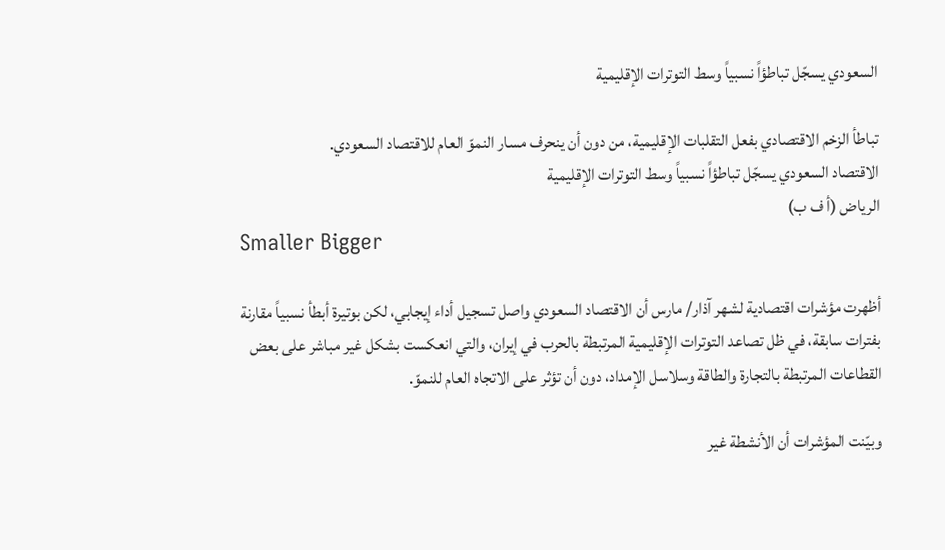السعودي يسجّل تباطؤاً نسبياً وسط التوترات الإقليمية

تباطأ الزخم الاقتصادي بفعل التقلبات الإقليمية، من دون أن ينحرف مسار النموّ العام للاقتصاد السعودي.
الاقتصاد السعودي يسجّل تباطؤاً نسبياً وسط التوترات الإقليمية
الرياض (أ ف ب)
Smaller Bigger

أظهرت مؤشرات اقتصادية لشهر آذار/ مارس أن الاقتصاد السعودي واصل تسجيل أداء إيجابي، لكن بوتيرة أبطأ نسبياً مقارنة بفترات سابقة، في ظل تصاعد التوترات الإقليمية المرتبطة بالحرب في إيران، والتي انعكست بشكل غير مباشر على بعض القطاعات المرتبطة بالتجارة والطاقة وسلاسل الإمداد، دون أن تؤثر على الاتجاه العام للنموّ.

وبيّنت المؤشرات أن الأنشطة غير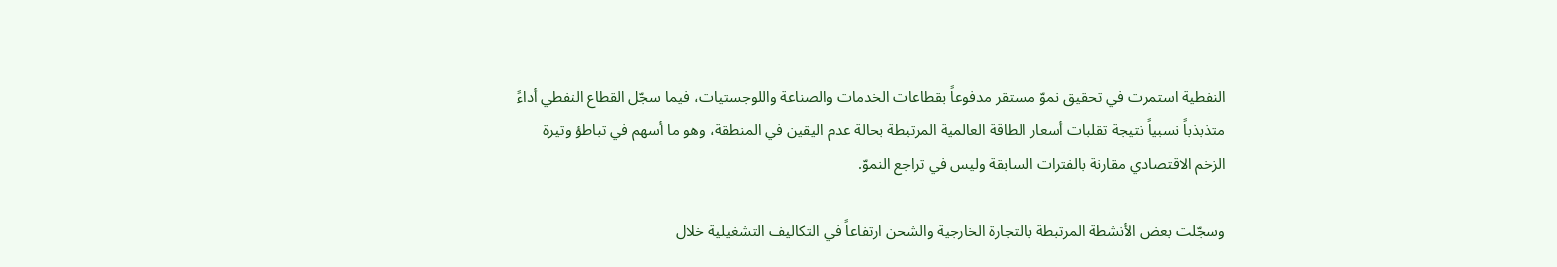النفطية استمرت في تحقيق نموّ مستقر مدفوعاً بقطاعات الخدمات والصناعة واللوجستيات، فيما سجّل القطاع النفطي أداءً متذبذباً نسبياً نتيجة تقلبات أسعار الطاقة العالمية المرتبطة بحالة عدم اليقين في المنطقة، وهو ما أسهم في تباطؤ وتيرة الزخم الاقتصادي مقارنة بالفترات السابقة وليس في تراجع النموّ.

وسجّلت بعض الأنشطة المرتبطة بالتجارة الخارجية والشحن ارتفاعاً في التكاليف التشغيلية خلال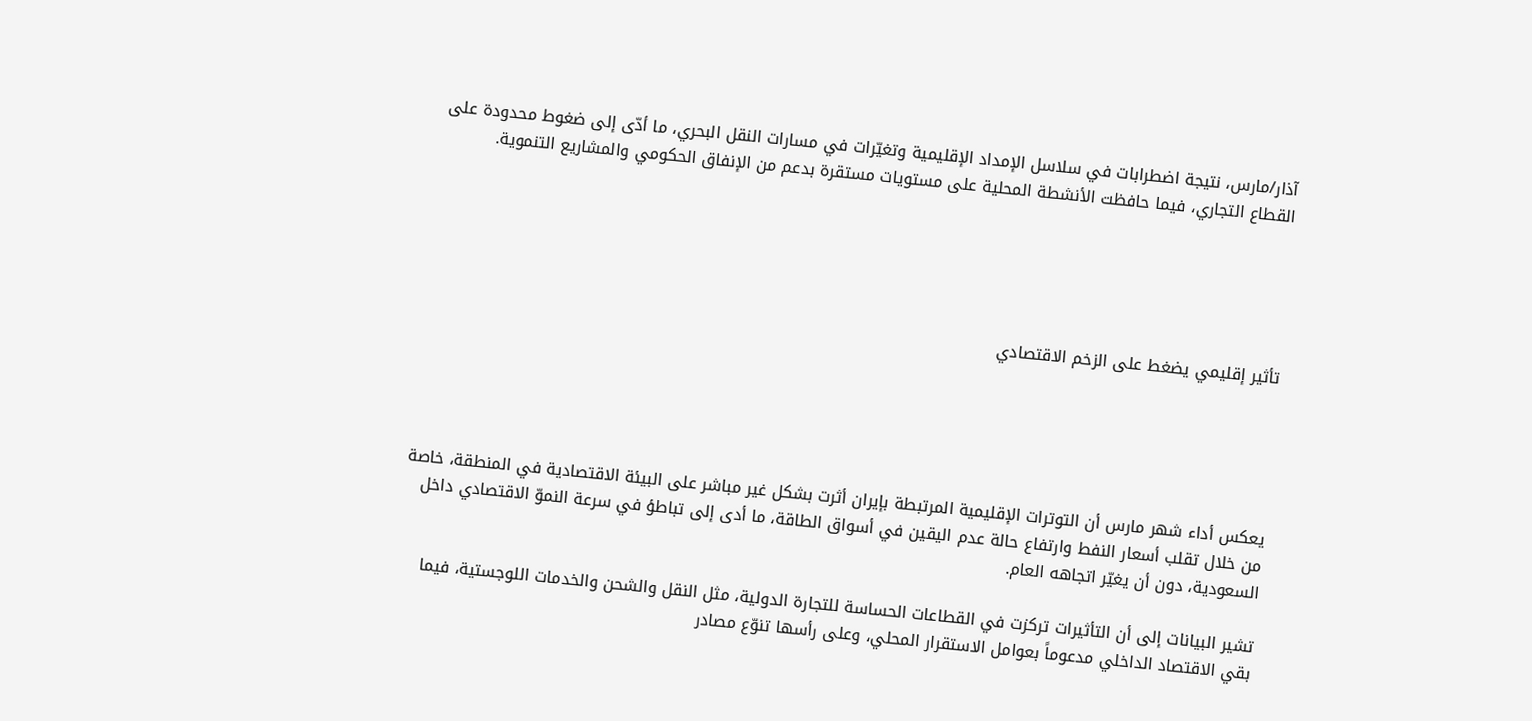آذار/مارس، نتيجة اضطرابات في سلاسل الإمداد الإقليمية وتغيّرات في مسارات النقل البحري، ما أدّى إلى ضغوط محدودة على القطاع التجاري، فيما حافظت الأنشطة المحلية على مستويات مستقرة بدعم من الإنفاق الحكومي والمشاريع التنموية.





تأثير إقليمي يضغط على الزخم الاقتصادي





يعكس أداء شهر مارس أن التوترات الإقليمية المرتبطة بإيران أثرت بشكل غير مباشر على البيئة الاقتصادية في المنطقة، خاصة من خلال تقلب أسعار النفط وارتفاع حالة عدم اليقين في أسواق الطاقة، ما أدى إلى تباطؤ في سرعة النموّ الاقتصادي داخل السعودية، دون أن يغيّر اتجاهه العام.

تشير البيانات إلى أن التأثيرات تركزت في القطاعات الحساسة للتجارة الدولية، مثل النقل والشحن والخدمات اللوجستية، فيما بقي الاقتصاد الداخلي مدعوماً بعوامل الاستقرار المحلي، وعلى رأسها تنوّع مصادر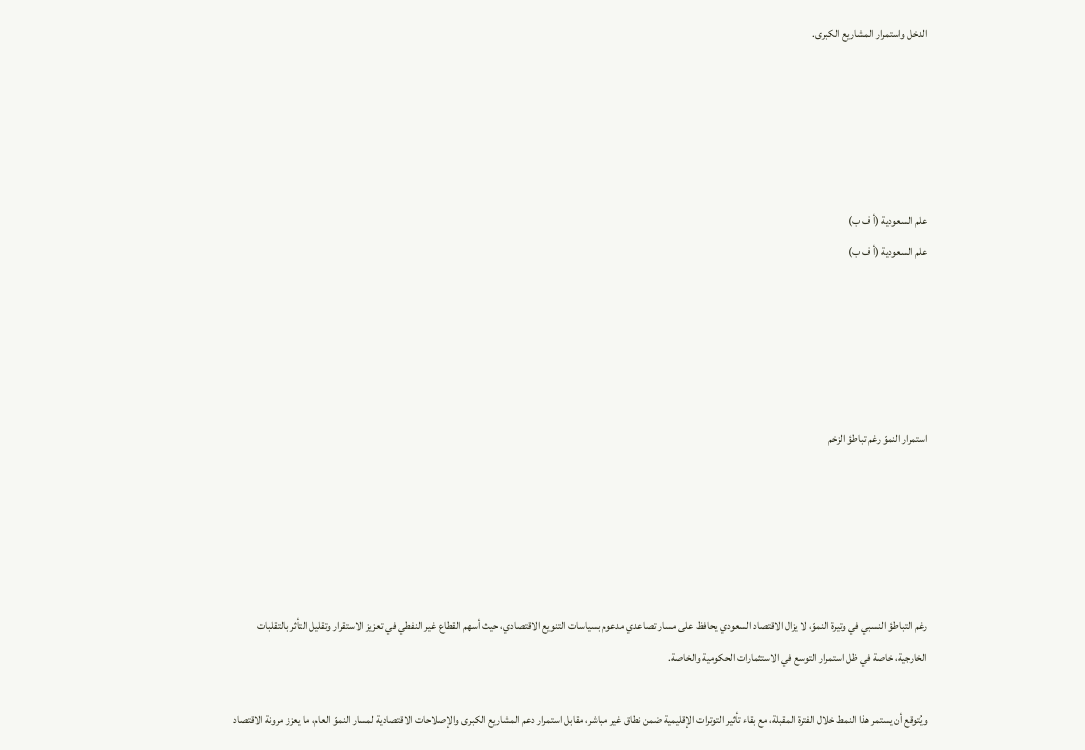الدخل واستمرار المشاريع الكبرى.





علم السعودية (أ ف ب)
علم السعودية (أ ف ب)





استمرار النموّ رغم تباطؤ الزخم





رغم التباطؤ النسبي في وتيرة النموّ، لا يزال الاقتصاد السعودي يحافظ على مسار تصاعدي مدعوم بسياسات التنويع الاقتصادي، حيث أسهم القطاع غير النفطي في تعزيز الاستقرار وتقليل التأثر بالتقلبات الخارجية، خاصة في ظل استمرار التوسع في الاستثمارات الحكومية والخاصة.

ويُتوقع أن يستمر هذا النمط خلال الفترة المقبلة، مع بقاء تأثير التوترات الإقليمية ضمن نطاق غير مباشر، مقابل استمرار دعم المشاريع الكبرى والإصلاحات الاقتصادية لمسار النموّ العام، ما يعزز مرونة الاقتصاد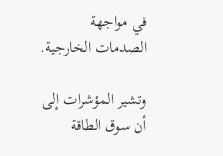في مواجهة الصدمات الخارجية.

وتشير المؤشرات إلى أن سوق الطاقة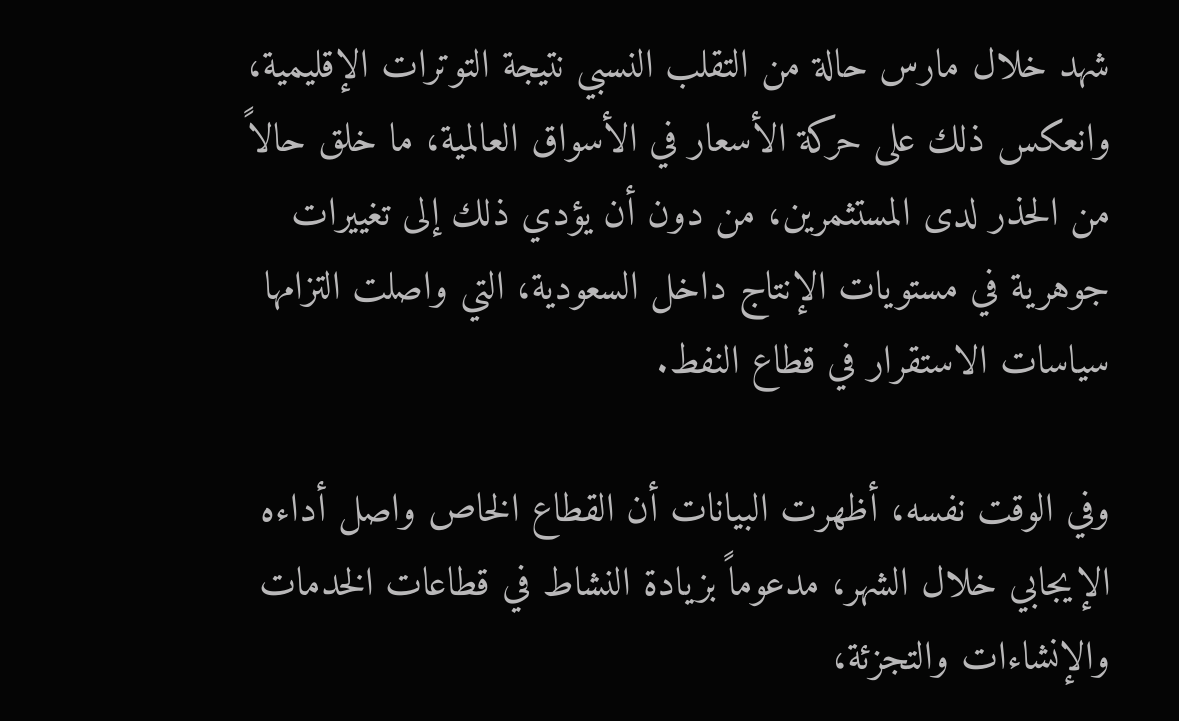شهد خلال مارس حالة من التقلب النسبي نتيجة التوترات الإقليمية، وانعكس ذلك على حركة الأسعار في الأسواق العالمية، ما خلق حالاً من الحذر لدى المستثمرين، من دون أن يؤدي ذلك إلى تغييرات جوهرية في مستويات الإنتاج داخل السعودية، التي واصلت التزامها سياسات الاستقرار في قطاع النفط.

وفي الوقت نفسه، أظهرت البيانات أن القطاع الخاص واصل أداءه الإيجابي خلال الشهر، مدعوماً بزيادة النشاط في قطاعات الخدمات والإنشاءات والتجزئة،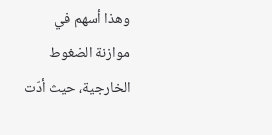وهذا أسهم في موازنة الضغوط الخارجية، حيث أدّت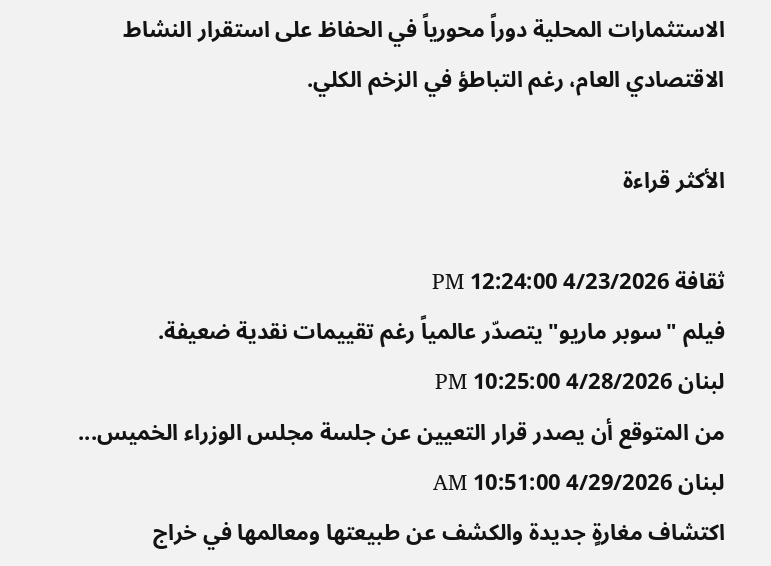الاستثمارات المحلية دوراً محورياً في الحفاظ على استقرار النشاط الاقتصادي العام، رغم التباطؤ في الزخم الكلي.

الأكثر قراءة

ثقافة 4/23/2026 12:24:00 PM
فيلم "سوبر ماريو" يتصدّر عالمياً رغم تقييمات نقدية ضعيفة.
لبنان 4/28/2026 10:25:00 PM
من المتوقع أن يصدر قرار التعيين عن جلسة مجلس الوزراء الخميس...
لبنان 4/29/2026 10:51:00 AM
اكتشاف مغارةٍ جديدة والكشف عن طبيعتها ومعالمها في خراج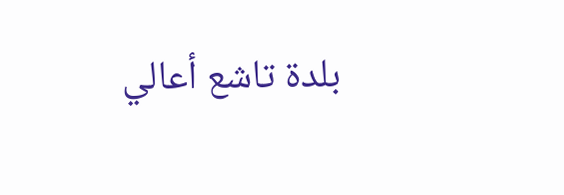بلدة تاشع أعالي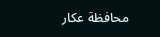محافظة عكار